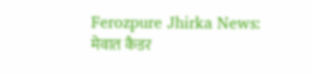Ferozpure Jhirka News: मेवात कैडर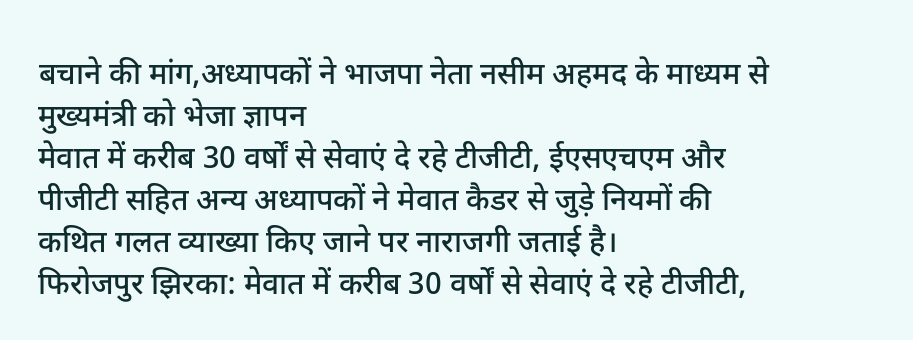बचाने की मांग,अध्यापकों ने भाजपा नेता नसीम अहमद के माध्यम से मुख्यमंत्री को भेजा ज्ञापन
मेवात में करीब 30 वर्षों से सेवाएं दे रहे टीजीटी, ईएसएचएम और पीजीटी सहित अन्य अध्यापकों ने मेवात कैडर से जुड़े नियमों की कथित गलत व्याख्या किए जाने पर नाराजगी जताई है।
फिरोजपुर झिरका: मेवात में करीब 30 वर्षों से सेवाएं दे रहे टीजीटी,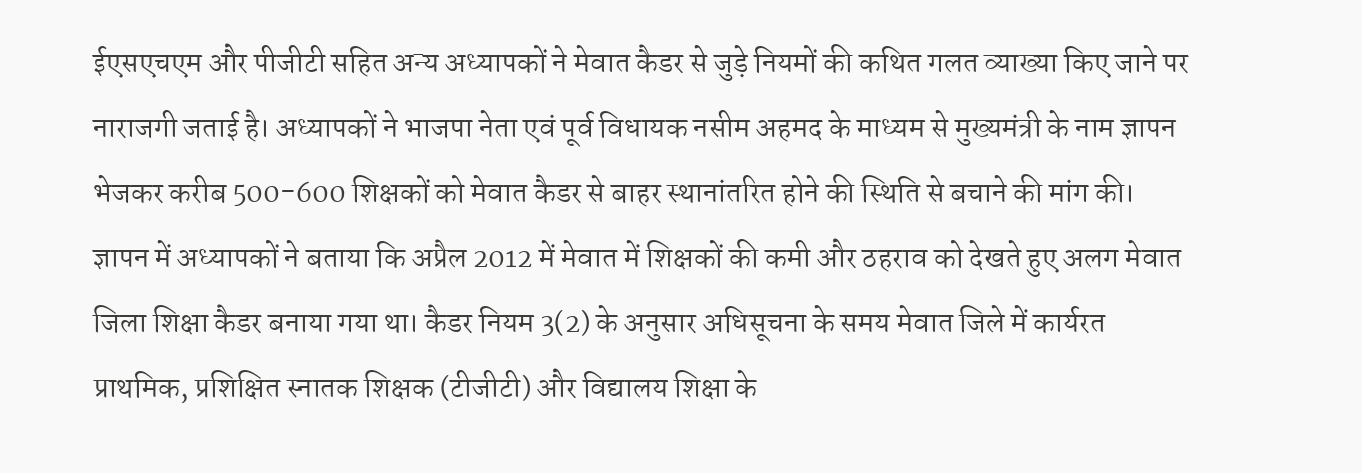ईएसएचएम और पीजीटी सहित अन्य अध्यापकों ने मेवात कैडर से जुड़े नियमों की कथित गलत व्याख्या किए जाने पर नाराजगी जताई है। अध्यापकों ने भाजपा नेता एवं पूर्व विधायक नसीम अहमद के माध्यम से मुख्यमंत्री के नाम ज्ञापन भेजकर करीब 500-600 शिक्षकों को मेवात कैडर से बाहर स्थानांतरित होने की स्थिति से बचाने की मांग की।
ज्ञापन में अध्यापकों ने बताया कि अप्रैल 2012 में मेवात में शिक्षकों की कमी और ठहराव को देखते हुए अलग मेवात जिला शिक्षा कैडर बनाया गया था। कैडर नियम 3(2) के अनुसार अधिसूचना के समय मेवात जिले में कार्यरत प्राथमिक, प्रशिक्षित स्नातक शिक्षक (टीजीटी) और विद्यालय शिक्षा के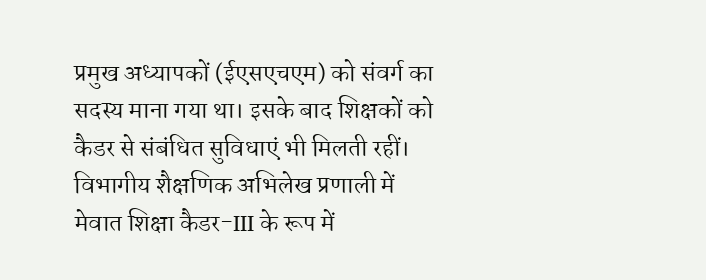प्रमुख अध्यापकों (ईएसएचएम) को संवर्ग का सदस्य माना गया था। इसके बाद शिक्षकों को कैडर से संबंधित सुविधाएं भी मिलती रहीं। विभागीय शैक्षणिक अभिलेख प्रणाली में मेवात शिक्षा कैडर-III के रूप में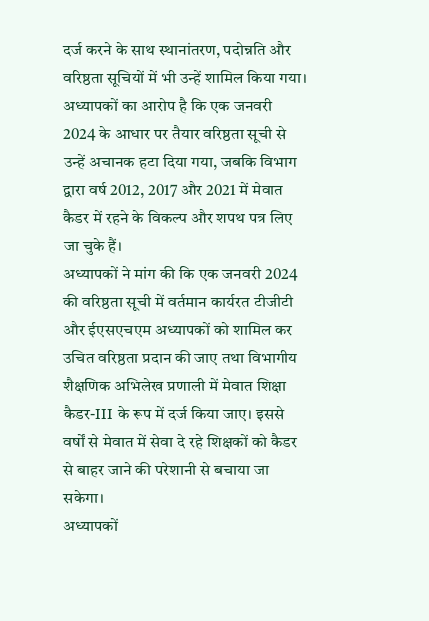दर्ज करने के साथ स्थानांतरण, पदोन्नति और वरिष्ठता सूचियों में भी उन्हें शामिल किया गया।
अध्यापकों का आरोप है कि एक जनवरी 2024 के आधार पर तैयार वरिष्ठता सूची से उन्हें अचानक हटा दिया गया, जबकि विभाग द्वारा वर्ष 2012, 2017 और 2021 में मेवात कैडर में रहने के विकल्प और शपथ पत्र लिए जा चुके हैं।
अध्यापकों ने मांग की कि एक जनवरी 2024 की वरिष्ठता सूची में वर्तमान कार्यरत टीजीटी और ईएसएचएम अध्यापकों को शामिल कर उचित वरिष्ठता प्रदान की जाए तथा विभागीय शैक्षणिक अभिलेख प्रणाली में मेवात शिक्षा कैडर-III के रूप में दर्ज किया जाए। इससे वर्षों से मेवात में सेवा दे रहे शिक्षकों को कैडर से बाहर जाने की परेशानी से बचाया जा सकेगा।
अध्यापकों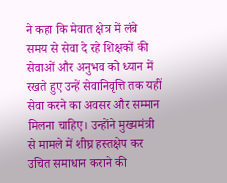ने कहा कि मेवात क्षेत्र में लंबे समय से सेवा दे रहे शिक्षकों की सेवाओं और अनुभव को ध्यान में रखते हुए उन्हें सेवानिवृत्ति तक यहीं सेवा करने का अवसर और सम्मान मिलना चाहिए। उन्होंने मुख्यमंत्री से मामले में शीघ्र हस्तक्षेप कर उचित समाधान कराने की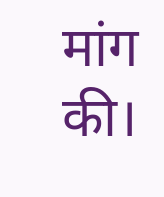मांग की।